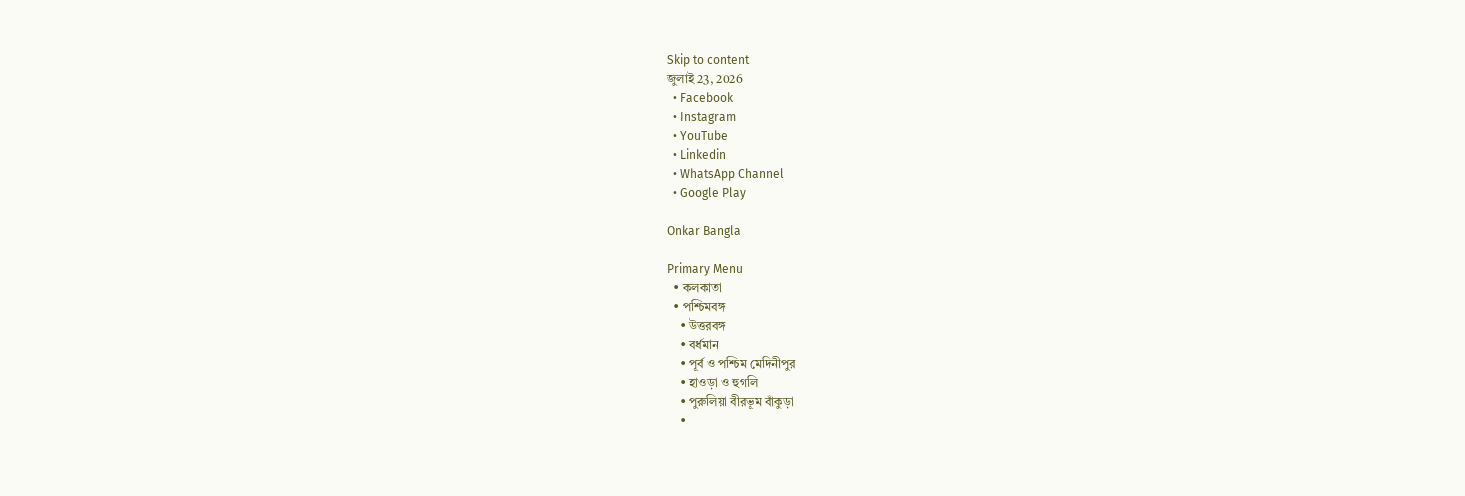Skip to content
জুলাই 23, 2026
  • Facebook
  • Instagram
  • YouTube
  • Linkedin
  • WhatsApp Channel
  • Google Play

Onkar Bangla

Primary Menu
  • কলকাতা
  • পশ্চিমবঙ্গ
    • উত্তরবঙ্গ
    • বর্ধমান
    • পূর্ব ও পশ্চিম মেদিনীপুর
    • হাওড়া ও হুগলি
    • পুরুলিয়া বীরভূম বাঁকুড়া
    •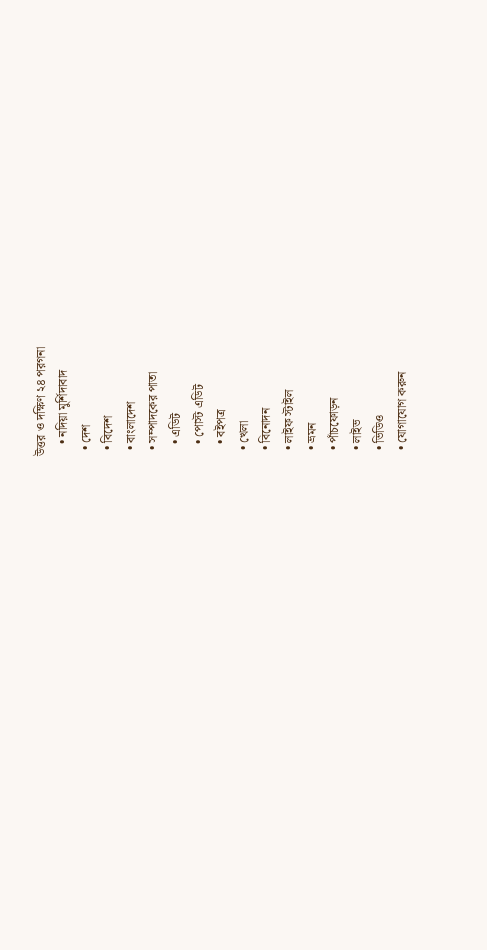উত্তর ও দক্ষিণ ২৪ পরগনা
    • নদিয়া মুর্শিদাবাদ
  • দেশ
  • বিদেশ
  • বাংলাদেশ
  • সম্পাদকের পাতা
    • এডিট
    • পোস্ট এডিট
    • বইপত্র
  • খেলা
  • বিনোদন
  • লাইফ স্টাইল
  • ভ্রমন
  • পাঁচফোড়ন
  • লাইভ
  • ভিডিও
  • যোগাযোগ করুন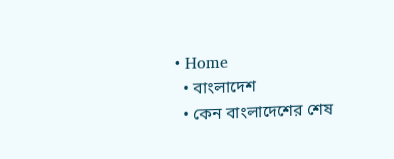• Home
  • বাংলাদেশ
  • কেন বাংলাদেশের শেষ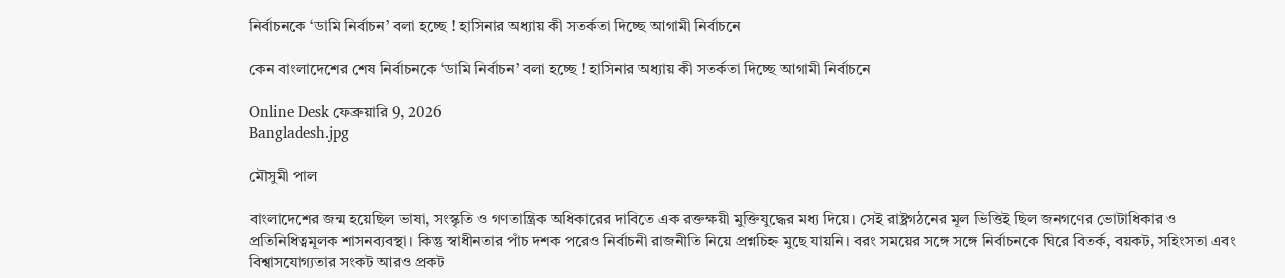নির্বাচনকে ‘ডামি নির্বাচন’ বলা হচ্ছে ! হাসিনার অধ্যায় কী সতর্কতা দিচ্ছে আগামী নির্বাচনে

কেন বাংলাদেশের শেষ নির্বাচনকে ‘ডামি নির্বাচন’ বলা হচ্ছে ! হাসিনার অধ্যায় কী সতর্কতা দিচ্ছে আগামী নির্বাচনে

Online Desk ফেব্রুয়ারি 9, 2026
Bangladesh.jpg

মৌসুমী পাল

বাংলাদেশের জন্ম হয়েছিল ভাষা, সংস্কৃতি ও গণতান্ত্রিক অধিকারের দাবিতে এক রক্তক্ষয়ী মুক্তিযুদ্ধের মধ্য দিয়ে। সেই রাষ্ট্রগঠনের মূল ভিত্তিই ছিল জনগণের ভোটাধিকার ও প্রতিনিধিত্বমূলক শাসনব্যবস্থা। কিন্তু স্বাধীনতার পাঁচ দশক পরেও নির্বাচনী রাজনীতি নিয়ে প্রশ্নচিহ্ন মুছে যায়নি। বরং সময়ের সঙ্গে সঙ্গে নির্বাচনকে ঘিরে বিতর্ক, বয়কট, সহিংসতা এবং বিশ্বাসযোগ্যতার সংকট আরও প্রকট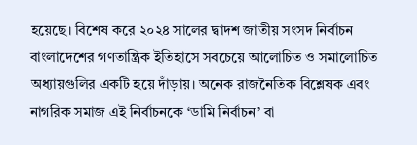হয়েছে। বিশেষ করে ২০২৪ সালের দ্বাদশ জাতীয় সংসদ নির্বাচন বাংলাদেশের গণতান্ত্রিক ইতিহাসে সবচেয়ে আলোচিত ও সমালোচিত অধ্যায়গুলির একটি হয়ে দাঁড়ায়। অনেক রাজনৈতিক বিশ্লেষক এবং নাগরিক সমাজ এই নির্বাচনকে ‘ডামি নির্বাচন’ বা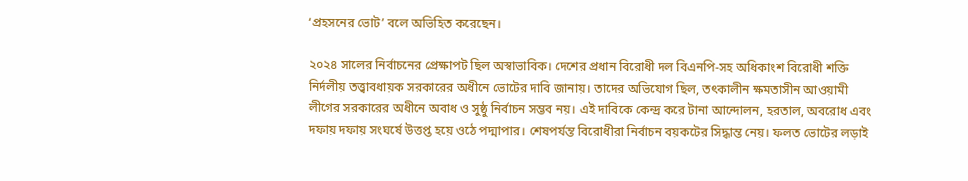‘প্রহসনের ভোট’ বলে অভিহিত করেছেন।

২০২৪ সালের নির্বাচনের প্রেক্ষাপট ছিল অস্বাভাবিক। দেশের প্রধান বিরোধী দল বিএনপি-সহ অধিকাংশ বিরোধী শক্তি নির্দলীয় তত্ত্বাবধায়ক সরকারের অধীনে ভোটের দাবি জানায়। তাদের অভিযোগ ছিল, তৎকালীন ক্ষমতাসীন আওয়ামী লীগের সরকারের অধীনে অবাধ ও সুষ্ঠু নির্বাচন সম্ভব নয়। এই দাবিকে কেন্দ্র করে টানা আন্দোলন, হরতাল, অবরোধ এবং দফায় দফায় সংঘর্ষে উত্তপ্ত হয়ে ওঠে পদ্মাপার। শেষপর্যন্ত বিরোধীরা নির্বাচন বয়কটের সিদ্ধান্ত নেয়। ফলত ভোটের লড়াই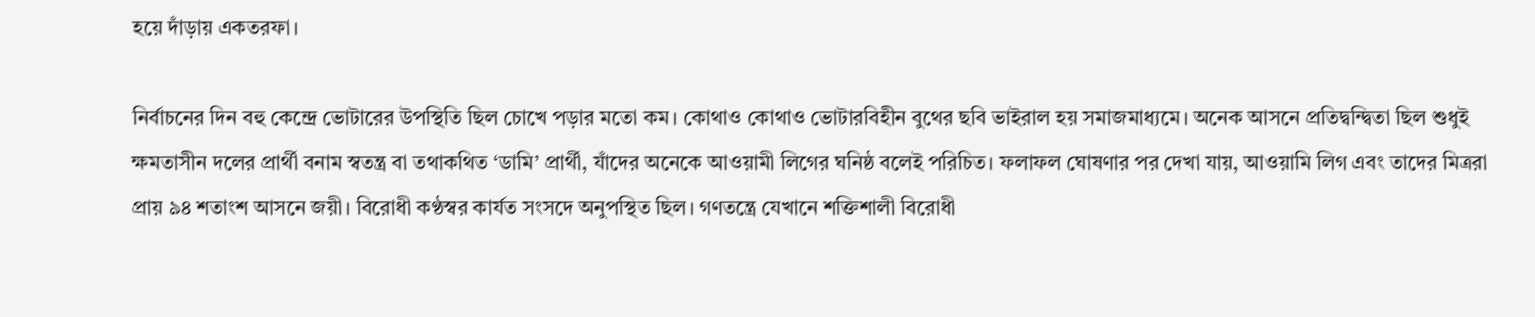হয়ে দাঁড়ায় একতরফা।

নির্বাচনের দিন বহু কেন্দ্রে ভোটারের উপস্থিতি ছিল চোখে পড়ার মতো কম। কোথাও কোথাও ভোটারবিহীন বুথের ছবি ভাইরাল হয় সমাজমাধ্যমে। অনেক আসনে প্রতিদ্বন্দ্বিতা ছিল শুধুই ক্ষমতাসীন দলের প্রার্থী বনাম স্বতন্ত্র বা তথাকথিত ‘ডামি’ প্রার্থী, যাঁদের অনেকে আওয়ামী লিগের ঘনিষ্ঠ বলেই পরিচিত। ফলাফল ঘোষণার পর দেখা যায়, আওয়ামি লিগ এবং তাদের মিত্ররা প্রায় ৯৪ শতাংশ আসনে জয়ী। বিরোধী কণ্ঠস্বর কার্যত সংসদে অনুপস্থিত ছিল। গণতন্ত্রে যেখানে শক্তিশালী বিরোধী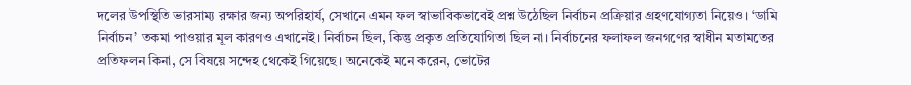দলের উপস্থিতি ভারসাম্য রক্ষার জন্য অপরিহার্য, সেখানে এমন ফল স্বাভাবিকভাবেই প্রশ্ন উঠেছিল নির্বাচন প্রক্রিয়ার গ্রহণযোগ্যতা নিয়েও। ‘ডামি নির্বাচন’ তকমা পাওয়ার মূল কারণও এখানেই। নির্বাচন ছিল, কিন্তু প্রকৃত প্রতিযোগিতা ছিল না। নির্বাচনের ফলাফল জনগণের স্বাধীন মতামতের প্রতিফলন কিনা, সে বিষয়ে সন্দেহ থেকেই গিয়েছে। অনেকেই মনে করেন, ভোটের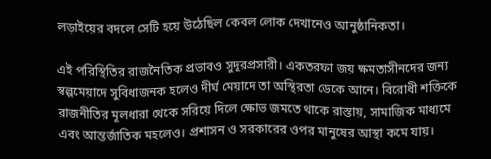লড়াইয়ের বদলে সেটি হয়ে উঠেছিল কেবল লোক দেখানেও আনুষ্ঠানিকতা।

এই পরিস্থিতির রাজনৈতিক প্রভাবও সুদূরপ্রসারী। একতরফা জয় ক্ষমতাসীনদের জন্য স্বল্পমেয়াদে সুবিধাজনক হলেও দীর্ঘ মেয়াদে তা অস্থিরতা ডেকে আনে। বিরোধী শক্তিকে রাজনীতির মূলধারা থেকে সরিয়ে দিলে ক্ষোভ জমতে থাকে রাস্তায়, সামাজিক মাধ্যমে এবং আন্তর্জাতিক মহলেও। প্রশাসন ও সরকারের ওপর মানুষের আস্থা কমে যায়।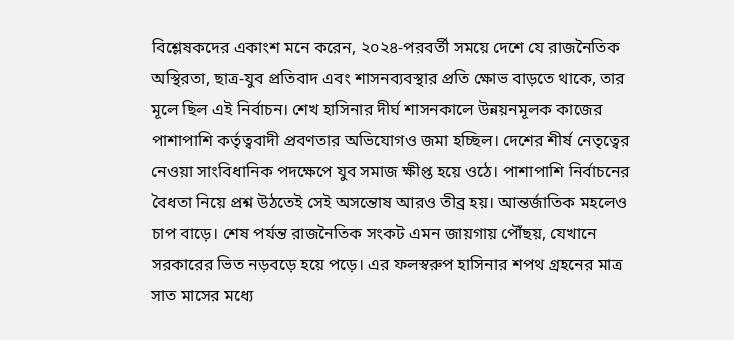বিশ্লেষকদের একাংশ মনে করেন, ২০২৪-পরবর্তী সময়ে দেশে যে রাজনৈতিক অস্থিরতা, ছাত্র-যুব প্রতিবাদ এবং শাসনব্যবস্থার প্রতি ক্ষোভ বাড়তে থাকে, তার মূলে ছিল এই নির্বাচন। শেখ হাসিনার দীর্ঘ শাসনকালে উন্নয়নমূলক কাজের পাশাপাশি কর্তৃত্ববাদী প্রবণতার অভিযোগও জমা হচ্ছিল। দেশের শীর্ষ নেতৃত্বের নেওয়া সাংবিধানিক পদক্ষেপে যুব সমাজ ক্ষীপ্ত হয়ে ওঠে। পাশাপাশি নির্বাচনের বৈধতা নিয়ে প্রশ্ন উঠতেই সেই অসন্তোষ আরও তীব্র হয়। আন্তর্জাতিক মহলেও চাপ বাড়ে। শেষ পর্যন্ত রাজনৈতিক সংকট এমন জায়গায় পৌঁছয়, যেখানে সরকারের ভিত নড়বড়ে হয়ে পড়ে। এর ফলস্বরুপ হাসিনার শপথ গ্রহনের মাত্র সাত মাসের মধ্যে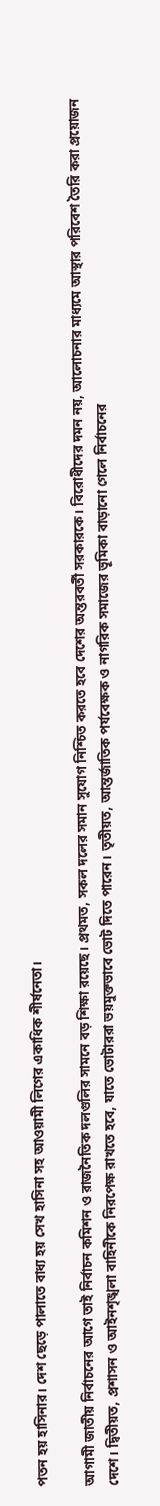পতন হয় হাসিনার। দেশ ছেড়ে পালাতে বাধ্য হয় সেখ হাসিনা সহ আওয়ামী লিগের একাধিক শীর্ষনেতা।

আগামী জাতীয় নির্বাচনের আগে তাই নির্বাচন কমিশন ও রাজনৈতিক দলগুলির সামনে বড় শিক্ষা রয়েছে। প্রথমত, সকল দলের সমান সুযোগ নিশ্চিত করতে হবে দেশের অন্তরবর্তী সরকারকে। বিরোধীদের দমন নয়, আলোচনার মাধ্যমে আস্থার পরিবেশ তৈরি করা প্রয়োজন দেশে। দ্বিতীয়ত, প্রশাসন ও আইনশৃঙ্খলা বাহিনীকে নিরপেক্ষ রাখতে হবে, যাতে ভোটাররা ভয়মুক্তভাবে ভোট দিতে পারেন। তৃতীয়ত, আন্তর্জাতিক পর্যবেক্ষক ও নাগরিক সমাজের ভূমিকা বাড়ানো গেলে নির্বাচনের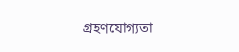গ্রহণযোগ্যতা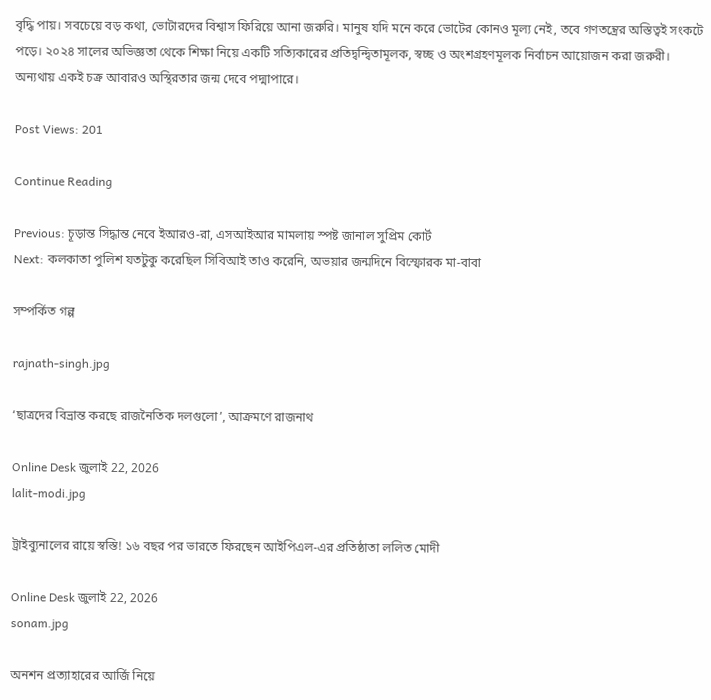বৃদ্ধি পায়। সবচেয়ে বড় কথা, ভোটারদের বিশ্বাস ফিরিয়ে আনা জরুরি। মানুষ যদি মনে করে ভোটের কোনও মূল্য নেই, তবে গণতন্ত্রের অস্তিত্বই সংকটে পড়ে। ২০২৪ সালের অভিজ্ঞতা থেকে শিক্ষা নিয়ে একটি সত্যিকারের প্রতিদ্বন্দ্বিতামূলক, স্বচ্ছ ও অংশগ্রহণমূলক নির্বাচন আয়োজন করা জরুরী। অন্যথায় একই চক্র আবারও অস্থিরতার জন্ম দেবে পদ্মাপারে।

Post Views: 201

Continue Reading

Previous: চূড়ান্ত সিদ্ধান্ত নেবে ইআরও-রা, এসআইআর মামলায় স্পষ্ট জানাল সুপ্রিম কোর্ট
Next: কলকাতা পুলিশ যতটুকু করেছিল সিবিআই তাও করেনি, অভয়ার জন্মদিনে বিস্ফোরক মা-বাবা

সম্পর্কিত গল্প

rajnath-singh.jpg

‘ছাত্রদের বিভ্রান্ত করছে রাজনৈতিক দলগুলো’, আক্রমণে রাজনাথ

Online Desk জুলাই 22, 2026
lalit-modi.jpg

ট্রাইব্যুনালের রায়ে স্বস্তি! ১৬ বছর পর ভারতে ফিরছেন আইপিএল-এর প্রতিষ্ঠাতা ললিত মোদী

Online Desk জুলাই 22, 2026
sonam.jpg

অনশন প্রত্যাহারের আর্জি নিয়ে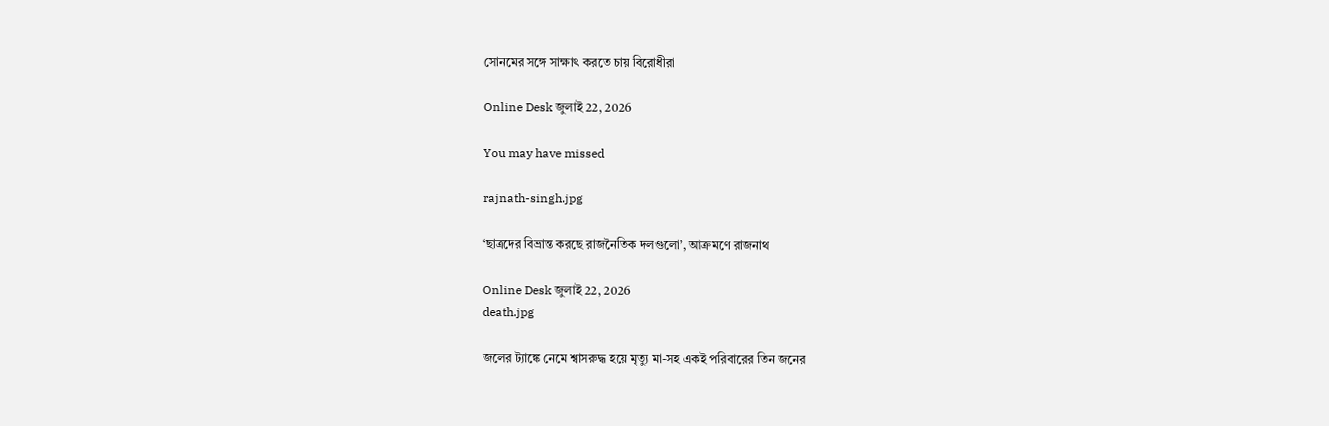সোনমের সঙ্গে সাক্ষাৎ করতে চায় বিরোধীরা

Online Desk জুলাই 22, 2026

You may have missed

rajnath-singh.jpg

‘ছাত্রদের বিভ্রান্ত করছে রাজনৈতিক দলগুলো’, আক্রমণে রাজনাথ

Online Desk জুলাই 22, 2026
death.jpg

জলের ট্যাঙ্কে নেমে শ্বাসরুদ্ধ হয়ে মৃত্যু মা-সহ একই পরিবারের তিন জনের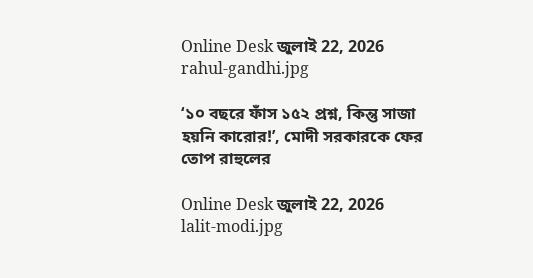Online Desk জুলাই 22, 2026
rahul-gandhi.jpg

‘১০ বছরে ফাঁস ১৫২ প্রশ্ন, কিন্তু সাজা হয়নি কারোর!’, মোদী সরকারকে ফের তোপ রাহুলের

Online Desk জুলাই 22, 2026
lalit-modi.jpg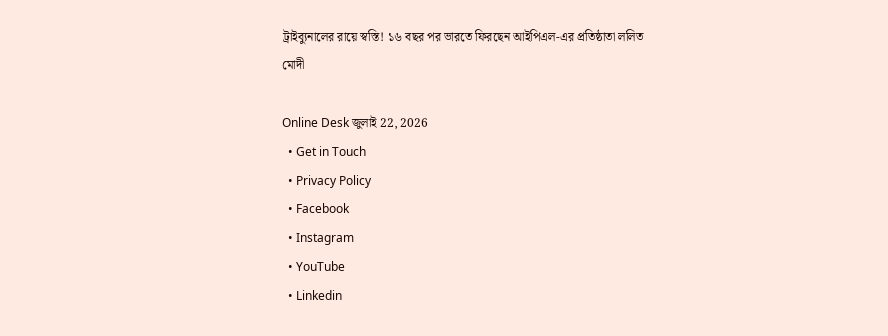ট্রাইব্যুনালের রায়ে স্বস্তি! ১৬ বছর পর ভারতে ফিরছেন আইপিএল-এর প্রতিষ্ঠাতা ললিত মোদী

Online Desk জুলাই 22, 2026
  • Get in Touch
  • Privacy Policy
  • Facebook
  • Instagram
  • YouTube
  • Linkedin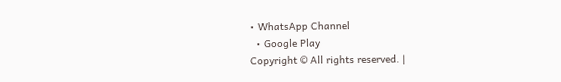• WhatsApp Channel
  • Google Play
Copyright © All rights reserved. |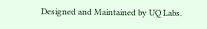Designed and Maintained by UQ Labs.